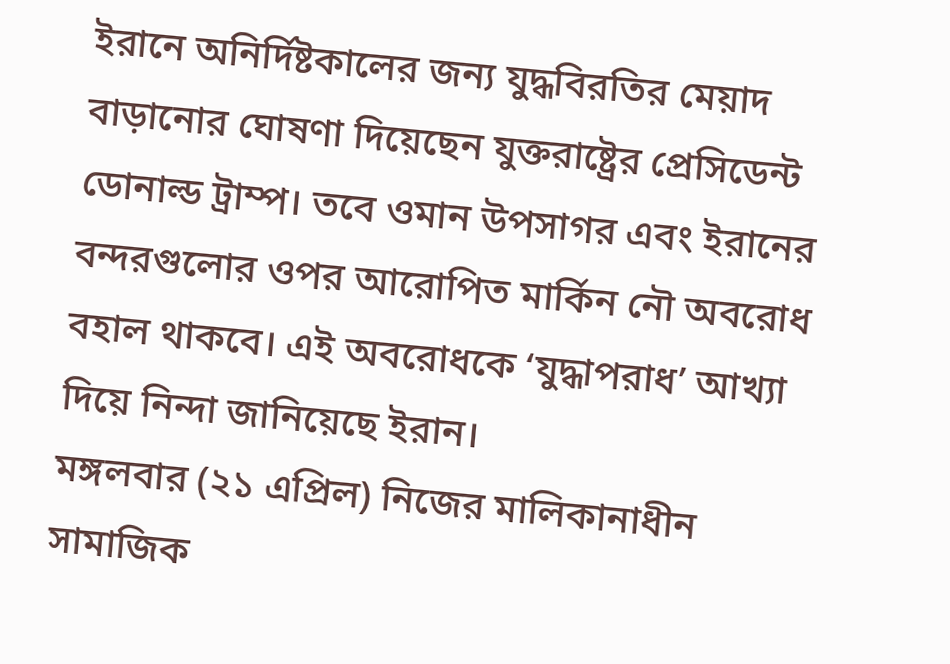ইরানে অনির্দিষ্টকালের জন্য যুদ্ধবিরতির মেয়াদ বাড়ানোর ঘোষণা দিয়েছেন যুক্তরাষ্ট্রের প্রেসিডেন্ট ডোনাল্ড ট্রাম্প। তবে ওমান উপসাগর এবং ইরানের বন্দরগুলোর ওপর আরোপিত মার্কিন নৌ অবরোধ বহাল থাকবে। এই অবরোধকে ‘যুদ্ধাপরাধ’ আখ্যা দিয়ে নিন্দা জানিয়েছে ইরান।
মঙ্গলবার (২১ এপ্রিল) নিজের মালিকানাধীন সামাজিক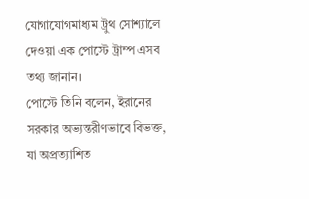যোগাযোগমাধ্যম ট্রুথ সোশ্যালে দেওয়া এক পোস্টে ট্রাম্প এসব তথ্য জানান।
পোস্টে তিনি বলেন, ইরানের সরকার অভ্যন্তরীণভাবে বিভক্ত, যা অপ্রত্যাশিত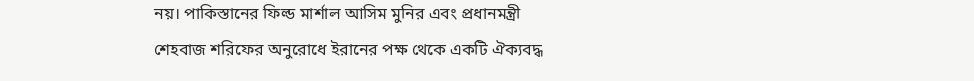নয়। পাকিস্তানের ফিল্ড মার্শাল আসিম মুনির এবং প্রধানমন্ত্রী শেহবাজ শরিফের অনুরোধে ইরানের পক্ষ থেকে একটি ঐক্যবদ্ধ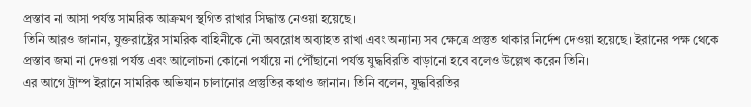প্রস্তাব না আসা পর্যন্ত সামরিক আক্রমণ স্থগিত রাখার সিদ্ধান্ত নেওয়া হয়েছে।
তিনি আরও জানান, যুক্তরাষ্ট্রের সামরিক বাহিনীকে নৌ অবরোধ অব্যাহত রাখা এবং অন্যান্য সব ক্ষেত্রে প্রস্তুত থাকার নির্দেশ দেওয়া হয়েছে। ইরানের পক্ষ থেকে প্রস্তাব জমা না দেওয়া পর্যন্ত এবং আলোচনা কোনো পর্যায়ে না পৌঁছানো পর্যন্ত যুদ্ধবিরতি বাড়ানো হবে বলেও উল্লেখ করেন তিনি।
এর আগে ট্রাম্প ইরানে সামরিক অভিযান চালানোর প্রস্তুতির কথাও জানান। তিনি বলেন, যুদ্ধবিরতির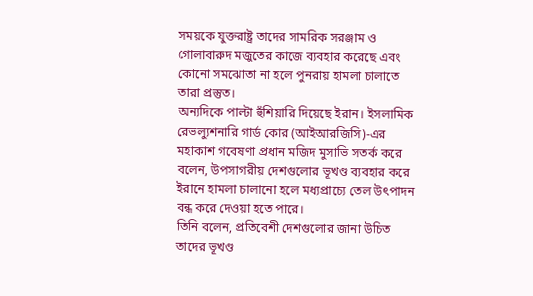সময়কে যুক্তরাষ্ট্র তাদের সামরিক সরঞ্জাম ও গোলাবারুদ মজুতের কাজে ব্যবহার করেছে এবং কোনো সমঝোতা না হলে পুনরায় হামলা চালাতে তারা প্রস্তুত।
অন্যদিকে পাল্টা হুঁশিয়ারি দিয়েছে ইরান। ইসলামিক রেভল্যুশনারি গার্ড কোর (আইআরজিসি)-এর মহাকাশ গবেষণা প্রধান মজিদ মুসাভি সতর্ক করে বলেন, উপসাগরীয় দেশগুলোর ভূখণ্ড ব্যবহার করে ইরানে হামলা চালানো হলে মধ্যপ্রাচ্যে তেল উৎপাদন বন্ধ করে দেওয়া হতে পারে।
তিনি বলেন, প্রতিবেশী দেশগুলোর জানা উচিত তাদের ভূখণ্ড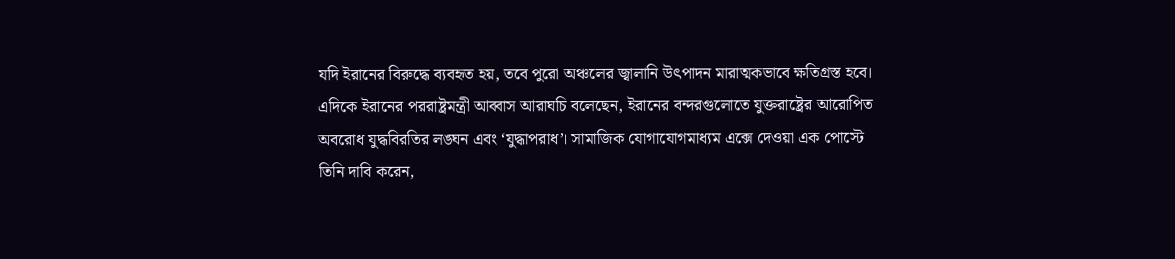যদি ইরানের বিরুদ্ধে ব্যবহৃত হয়, তবে পুরো অঞ্চলের জ্বালানি উৎপাদন মারাত্মকভাবে ক্ষতিগ্রস্ত হবে।
এদিকে ইরানের পররাষ্ট্রমন্ত্রী আব্বাস আরাঘচি বলেছেন, ইরানের বন্দরগুলোতে যুক্তরাষ্ট্রের আরোপিত অবরোধ যুদ্ধবিরতির লঙ্ঘন এবং ‘যুদ্ধাপরাধ’। সামাজিক যোগাযোগমাধ্যম এক্সে দেওয়া এক পোস্টে তিনি দাবি করেন,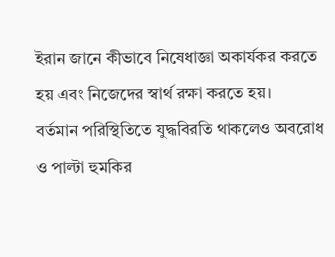ইরান জানে কীভাবে নিষেধাজ্ঞা অকার্যকর করতে হয় এবং নিজেদের স্বার্থ রক্ষা করতে হয়।
বর্তমান পরিস্থিতিতে যুদ্ধবিরতি থাকলেও অবরোধ ও পাল্টা হুমকির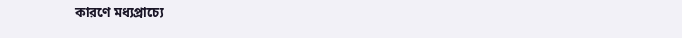কারণে মধ্যপ্রাচ্যে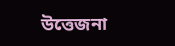উত্তেজনা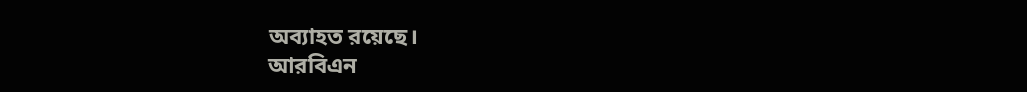অব্যাহত রয়েছে।
আরবিএন